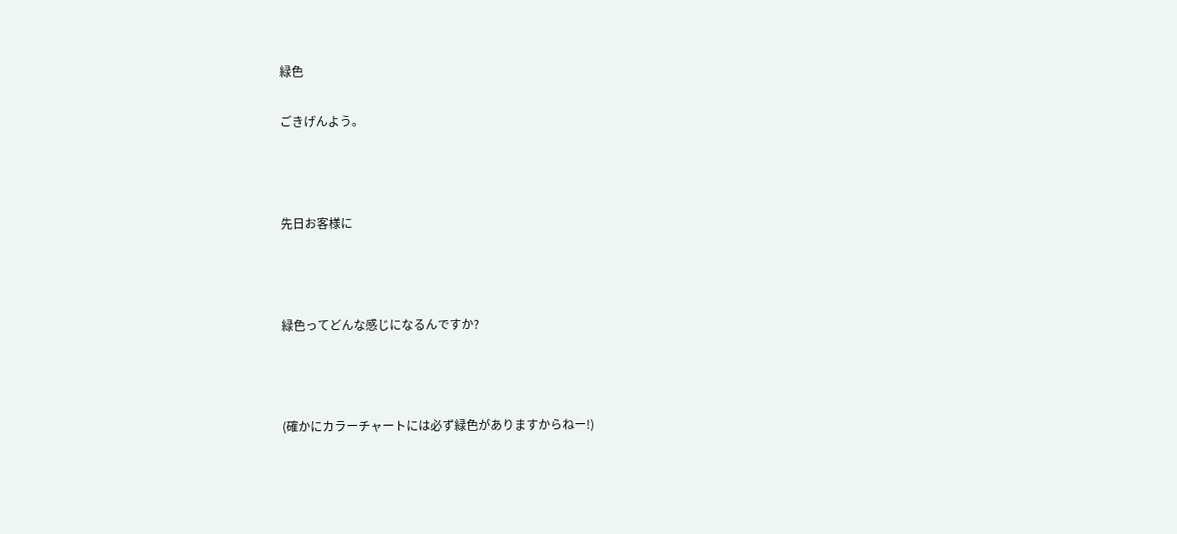緑色

ごきげんよう。



先日お客様に



緑色ってどんな感じになるんですか?



(確かにカラーチャートには必ず緑色がありますからねー!)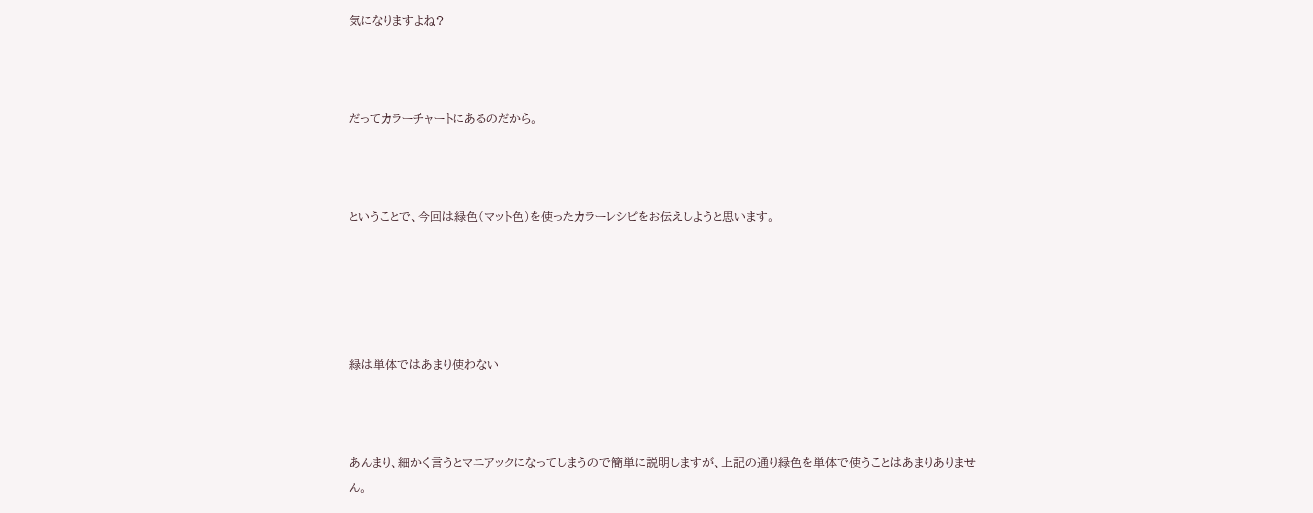気になりますよね?



だってカラーチャートにあるのだから。



ということで、今回は緑色(マット色)を使ったカラーレシピをお伝えしようと思います。





緑は単体ではあまり使わない



あんまり、細かく言うとマニアックになってしまうので簡単に説明しますが、上記の通り緑色を単体で使うことはあまりありません。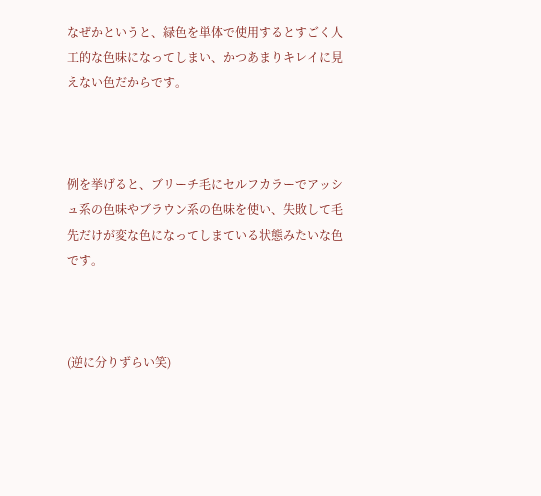なぜかというと、緑色を単体で使用するとすごく人工的な色味になってしまい、かつあまりキレイに見えない色だからです。



例を挙げると、ブリーチ毛にセルフカラーでアッシュ系の色味やブラウン系の色味を使い、失敗して毛先だけが変な色になってしまている状態みたいな色です。



(逆に分りずらい笑)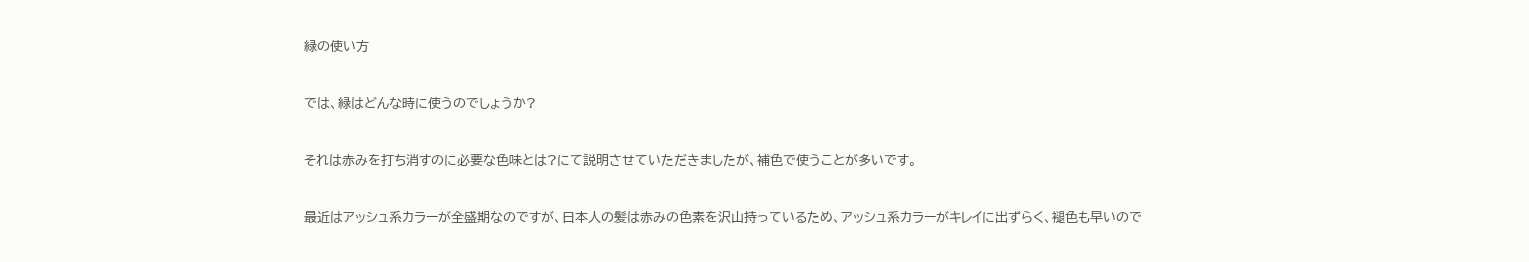緑の使い方



では、緑はどんな時に使うのでしょうか?



それは赤みを打ち消すのに必要な色味とは?にて説明させていただきましたが、補色で使うことが多いです。



最近はアッシュ系カラーが全盛期なのですが、日本人の髪は赤みの色素を沢山持っているため、アッシュ系カラーがキレイに出ずらく、褪色も早いので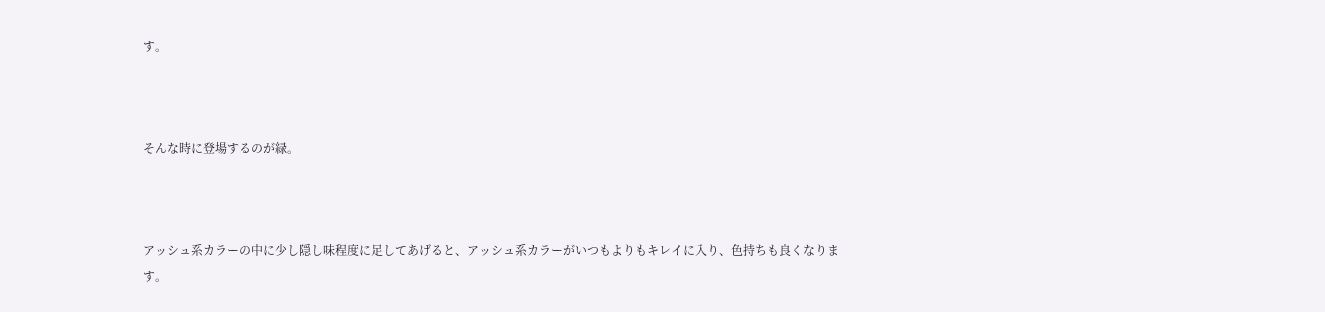す。



そんな時に登場するのが緑。



アッシュ系カラーの中に少し隠し味程度に足してあげると、アッシュ系カラーがいつもよりもキレイに入り、色持ちも良くなります。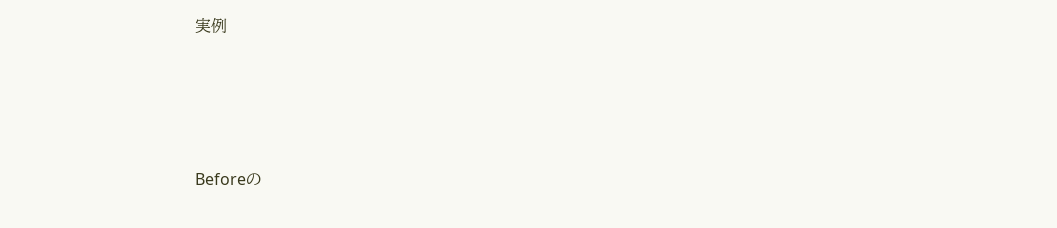実例





Beforeの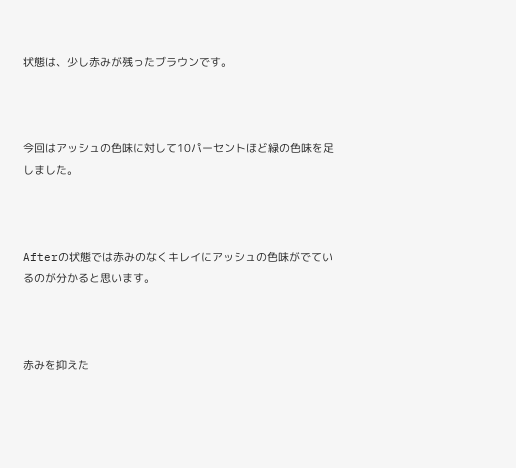状態は、少し赤みが残ったブラウンです。



今回はアッシュの色味に対して10パーセントほど緑の色味を足しました。



Afterの状態では赤みのなくキレイにアッシュの色味がでているのが分かると思います。



赤みを抑えた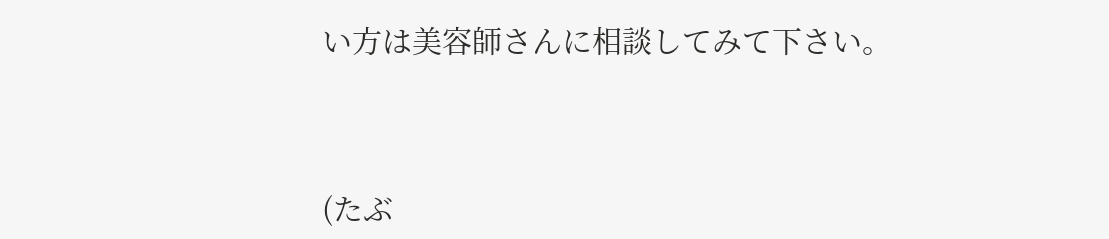い方は美容師さんに相談してみて下さい。



(たぶ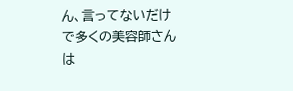ん、言ってないだけで多くの美容師さんは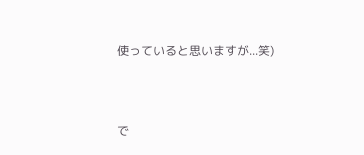使っていると思いますが...笑)



で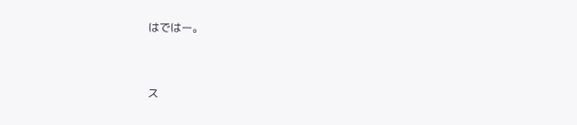はではー。



ス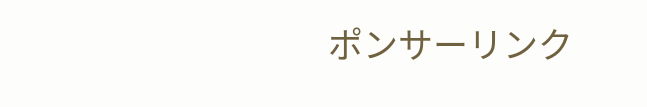ポンサーリンク